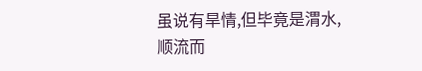虽说有旱情,但毕竟是渭水,顺流而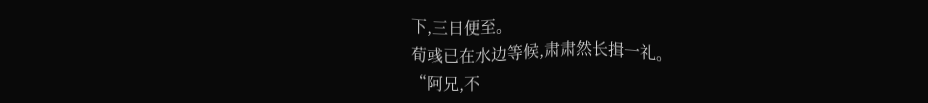下,三日便至。
荀彧已在水边等候,肃肃然长揖一礼。
“阿兄,不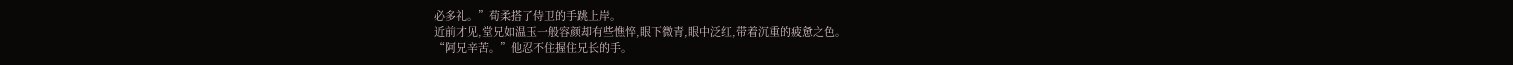必多礼。”荀柔搭了侍卫的手跳上岸。
近前才见,堂兄如温玉一般容颜却有些憔悴,眼下微青,眼中泛红,带着沉重的疲惫之色。
“阿兄辛苦。”他忍不住握住兄长的手。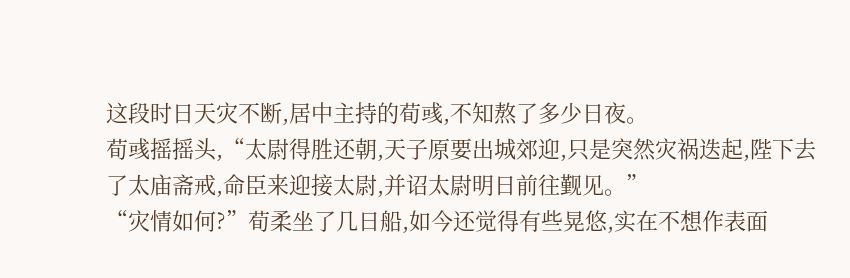这段时日天灾不断,居中主持的荀彧,不知熬了多少日夜。
荀彧摇摇头,“太尉得胜还朝,天子原要出城郊迎,只是突然灾祸迭起,陛下去了太庙斋戒,命臣来迎接太尉,并诏太尉明日前往觐见。”
“灾情如何?”荀柔坐了几日船,如今还觉得有些晃悠,实在不想作表面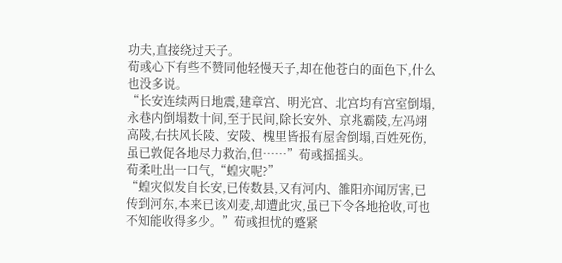功夫,直接绕过天子。
荀彧心下有些不赞同他轻慢天子,却在他苍白的面色下,什么也没多说。
“长安连续两日地震,建章宫、明光宫、北宫均有宫室倒塌,永巷内倒塌数十间,至于民间,除长安外、京兆霸陵,左冯翊高陵,右扶风长陵、安陵、槐里皆报有屋舍倒塌,百姓死伤,虽已敦促各地尽力救治,但……”荀彧摇摇头。
荀柔吐出一口气,“蝗灾呢?”
“蝗灾似发自长安,已传数县,又有河内、雒阳亦闻厉害,已传到河东,本来已该刈麦,却遭此灾,虽已下令各地抢收,可也不知能收得多少。”荀彧担忧的蹙紧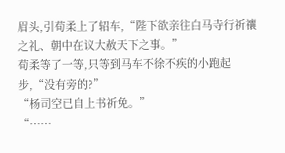眉头,引荀柔上了轺车,“陛下欲亲往白马寺行祈禳之礼、朝中在议大赦天下之事。”
荀柔等了一等,只等到马车不徐不疾的小跑起步,“没有旁的?”
“杨司空已自上书祈免。”
“……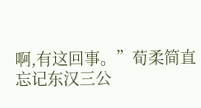啊,有这回事。”荀柔简直忘记东汉三公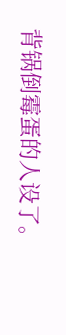背锅倒霉蛋的人设了。